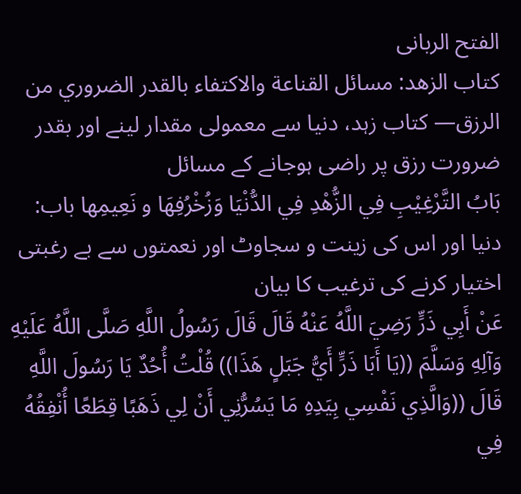الفتح الربانی
كتاب الزهد: مسائل القناعة والاكتفاء بالقدر الضروري من الرزق— کتاب زہد، دنیا سے معمولی مقدار لینے اور بقدر ضرورت رزق پر راضی ہوجانے کے مسائل
بَابُ التَّرْغِيْبِ فِي الزُّهْدِ فِي الدُّنْيَا وَزُخْرُفِهَا و نَعِيمِها باب: دنیا اور اس کی زینت و سجاوٹ اور نعمتوں سے بے رغبتی اختیار کرنے کی ترغیب کا بیان
عَنْ أَبِي ذَرٍّ رَضِيَ اللَّهُ عَنْهُ قَالَ قَالَ رَسُولُ اللَّهِ صَلَّى اللَّهُ عَلَيْهِ وَآلِهِ وَسَلَّمَ ((يَا أَبَا ذَرٍّ أَيُّ جَبَلٍ هَذَا)) قُلْتُ أُحُدٌ يَا رَسُولَ اللَّهِ قَالَ ((وَالَّذِي نَفْسِي بِيَدِهِ مَا يَسُرُّنِي أَنْ لِي ذَهَبًا قِطَعًا أُنْفِقُهُ فِي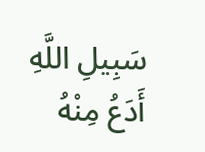سَبِيلِ اللَّهِ أَدَعُ مِنْهُ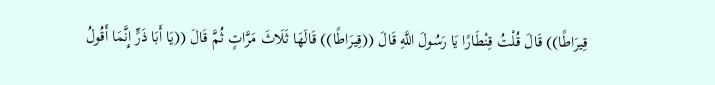قِيرَاطًا)) قَالَ قُلْتُ قِنْطَارًا يَا رَسُولَ اللَّهِ قَالَ ((قِيرَاطًا)) قَالَهَا ثَلَاثَ مَرَّاتٍ ثُمَّ قَالَ ((يَا أَبَا ذَرٍّ إِنَّمَا أَقُولُ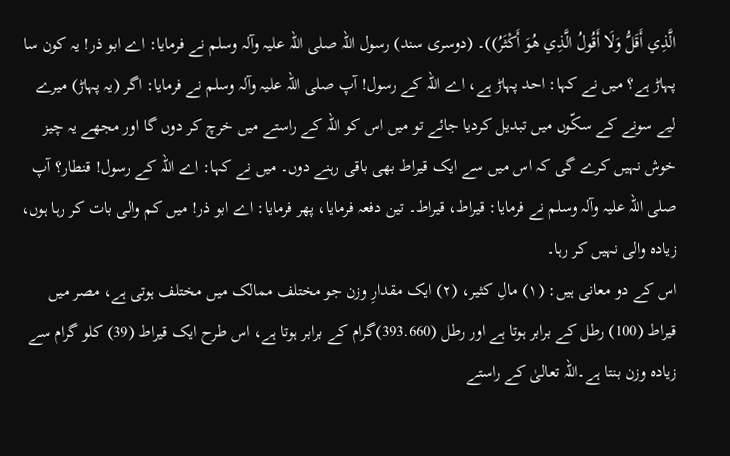الَّذِي أَقَلُّ وَلَا أَقُولُ الَّذِي هُوَ أَكْثَرُ))۔ (دوسری سند) رسول اللہ صلی اللہ علیہ وآلہ وسلم نے فرمایا: اے ابو ذر! یہ کون سا پہاڑ ہے؟ میں نے کہا: احد پہاڑ ہے، اے اللہ کے رسول! آپ صلی اللہ علیہ وآلہ وسلم نے فرمایا: اگر (یہ پہاڑ) میرے لیے سونے کے سکّوں میں تبدیل کردیا جائے تو میں اس کو اللہ کے راستے میں خرچ کر دوں گا اور مجھے یہ چیز خوش نہیں کرے گی کہ اس میں سے ایک قیراط بھی باقی رہنے دوں۔ میں نے کہا: اے اللہ کے رسول! قنطار؟ آپ صلی اللہ علیہ وآلہ وسلم نے فرمایا: قیراط، قیراط۔ تین دفعہ فرمایا، پھر فرمایا: اے ابو ذر! میں کم والی بات کر رہا ہوں، زیادہ والی نہیں کر رہا۔
اس کے دو معانی ہیں: (۱) مالِ کثیر، (۲) ایک مقدارِ وزن جو مختلف ممالک میں مختلف ہوتی ہے، مصر میں قیراط (100) رطل کے برابر ہوتا ہے اور رطل (393.660)گرام کے برابر ہوتا ہے، اس طرح ایک قیراط (39) کلو گرام سے زیادہ وزن بنتا ہے۔اللہ تعالیٰ کے راستے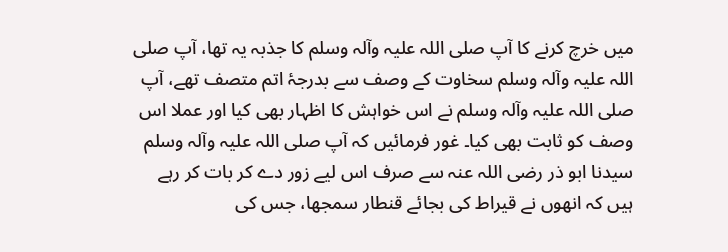میں خرچ کرنے کا آپ صلی اللہ علیہ وآلہ وسلم کا جذبہ یہ تھا، آپ صلی اللہ علیہ وآلہ وسلم سخاوت کے وصف سے بدرجۂ اتم متصف تھے، آپ صلی اللہ علیہ وآلہ وسلم نے اس خواہش کا اظہار بھی کیا اور عملا اس وصف کو ثابت بھی کیا۔ غور فرمائیں کہ آپ صلی اللہ علیہ وآلہ وسلم سیدنا ابو ذر رضی اللہ عنہ سے صرف اس لیے زور دے کر بات کر رہے ہیں کہ انھوں نے قیراط کی بجائے قنطار سمجھا، جس کی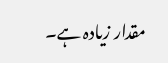مقدار زیادہ ہے۔